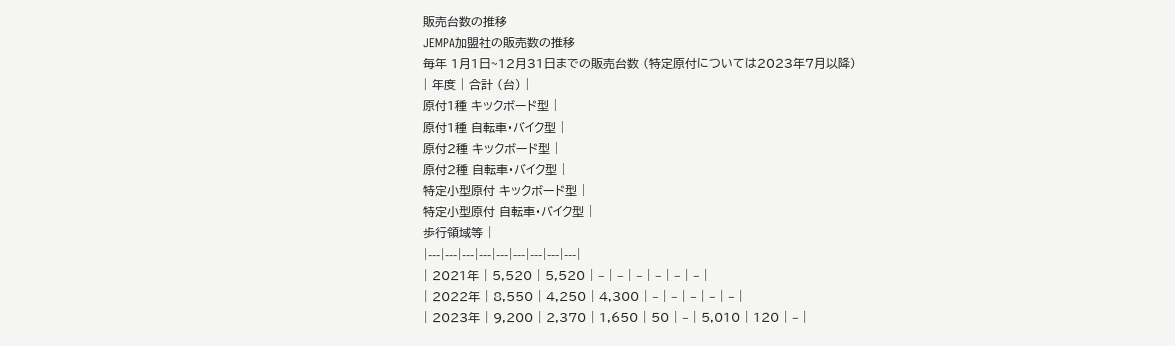販売台数の推移
JEMPA加盟社の販売数の推移
毎年 1月1日~12月31日までの販売台数 (特定原付については2023年7月以降)
| 年度 | 合計 (台) |
原付1種 キックボード型 |
原付1種 自転車・バイク型 |
原付2種 キックボード型 |
原付2種 自転車・バイク型 |
特定小型原付 キックボード型 |
特定小型原付 自転車・バイク型 |
歩行領域等 |
|---|---|---|---|---|---|---|---|---|
| 2021年 | 5,520 | 5,520 | – | – | – | – | – | – |
| 2022年 | 8,550 | 4,250 | 4,300 | – | – | – | – | – |
| 2023年 | 9,200 | 2,370 | 1,650 | 50 | – | 5,010 | 120 | – |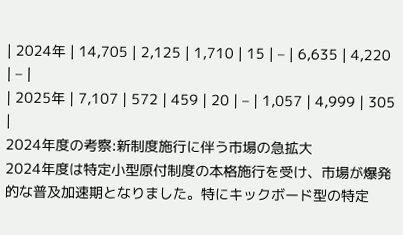| 2024年 | 14,705 | 2,125 | 1,710 | 15 | – | 6,635 | 4,220 | – |
| 2025年 | 7,107 | 572 | 459 | 20 | – | 1,057 | 4,999 | 305 |
2024年度の考察:新制度施行に伴う市場の急拡大
2024年度は特定小型原付制度の本格施行を受け、市場が爆発的な普及加速期となりました。特にキックボード型の特定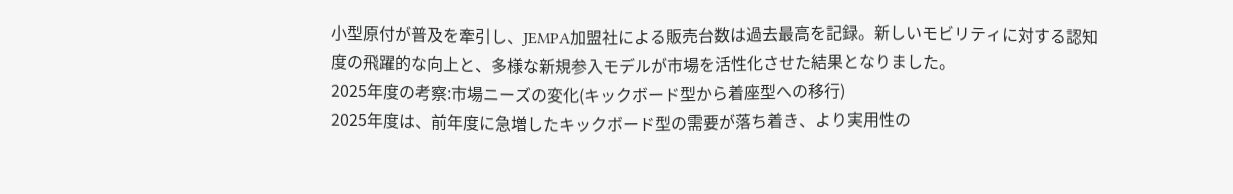小型原付が普及を牽引し、JEMPA加盟社による販売台数は過去最高を記録。新しいモビリティに対する認知度の飛躍的な向上と、多様な新規参入モデルが市場を活性化させた結果となりました。
2025年度の考察:市場ニーズの変化(キックボード型から着座型への移行)
2025年度は、前年度に急増したキックボード型の需要が落ち着き、より実用性の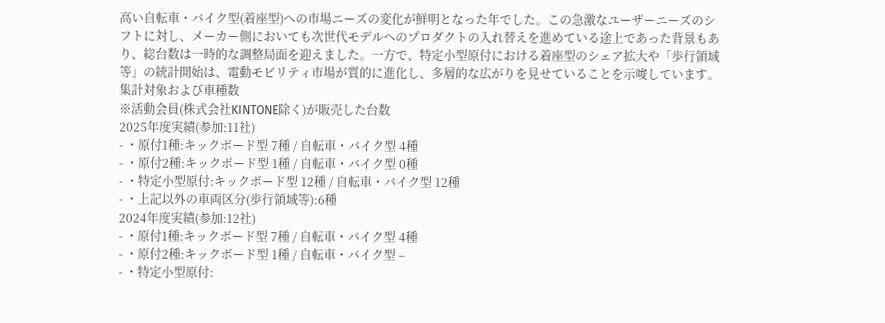高い自転車・バイク型(着座型)への市場ニーズの変化が鮮明となった年でした。この急激なユーザーニーズのシフトに対し、メーカー側においても次世代モデルへのプロダクトの入れ替えを進めている途上であった背景もあり、総台数は一時的な調整局面を迎えました。一方で、特定小型原付における着座型のシェア拡大や「歩行領域等」の統計開始は、電動モビリティ市場が質的に進化し、多層的な広がりを見せていることを示唆しています。
集計対象および車種数
※活動会員(株式会社KINTONE除く)が販売した台数
2025年度実績(参加:11社)
- ・原付1種:キックボード型 7種 / 自転車・バイク型 4種
- ・原付2種:キックボード型 1種 / 自転車・バイク型 0種
- ・特定小型原付:キックボード型 12種 / 自転車・バイク型 12種
- ・上記以外の車両区分(歩行領域等):6種
2024年度実績(参加:12社)
- ・原付1種:キックボード型 7種 / 自転車・バイク型 4種
- ・原付2種:キックボード型 1種 / 自転車・バイク型 –
- ・特定小型原付: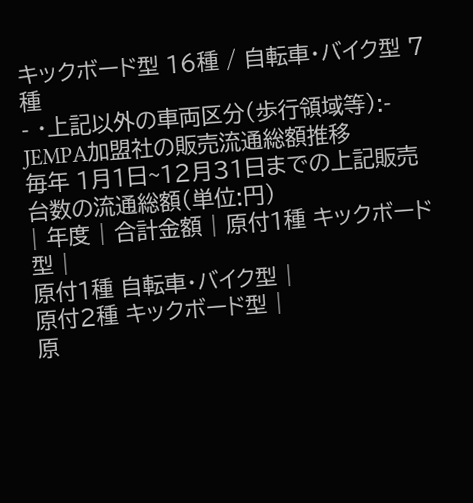キックボード型 16種 / 自転車・バイク型 7種
- ・上記以外の車両区分(歩行領域等):-
JEMPA加盟社の販売流通総額推移
毎年 1月1日~12月31日までの上記販売台数の流通総額(単位:円)
| 年度 | 合計金額 | 原付1種 キックボード型 |
原付1種 自転車・バイク型 |
原付2種 キックボード型 |
原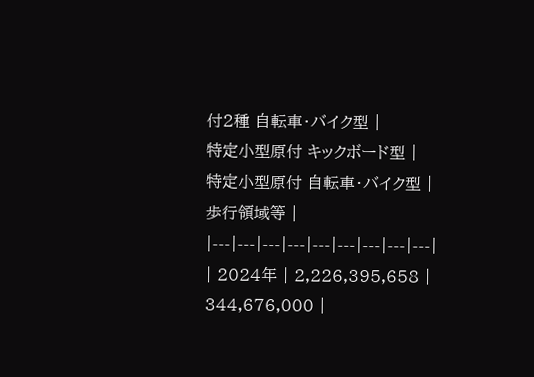付2種 自転車・バイク型 |
特定小型原付 キックボード型 |
特定小型原付 自転車・バイク型 |
歩行領域等 |
|---|---|---|---|---|---|---|---|---|
| 2024年 | 2,226,395,658 | 344,676,000 |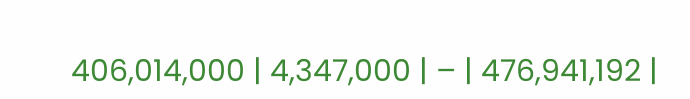406,014,000 | 4,347,000 | – | 476,941,192 |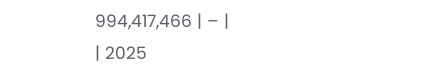994,417,466 | – |
| 2025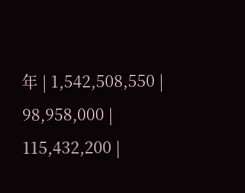年 | 1,542,508,550 | 98,958,000 | 115,432,200 |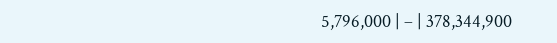5,796,000 | – | 378,344,900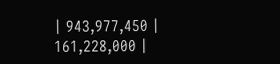| 943,977,450 | 161,228,000 |